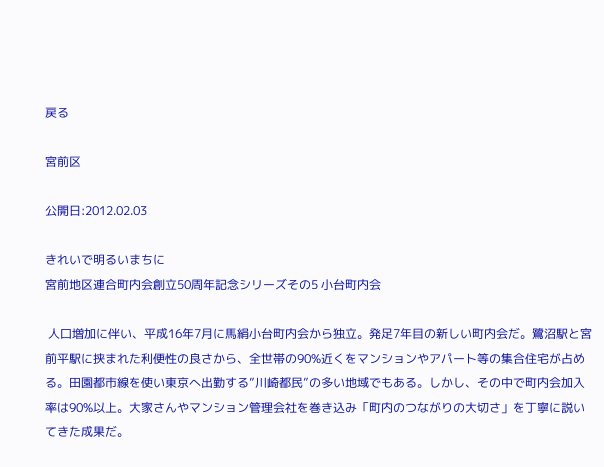戻る

宮前区

公開日:2012.02.03

きれいで明るいまちに
宮前地区連合町内会創立50周年記念シリーズその5 小台町内会

 人口増加に伴い、平成16年7月に馬絹小台町内会から独立。発足7年目の新しい町内会だ。鷺沼駅と宮前平駅に挟まれた利便性の良さから、全世帯の90%近くをマンションやアパート等の集合住宅が占める。田園都市線を使い東京へ出勤する”川崎都民”の多い地域でもある。しかし、その中で町内会加入率は90%以上。大家さんやマンション管理会社を巻き込み「町内のつながりの大切さ」を丁寧に説いてきた成果だ。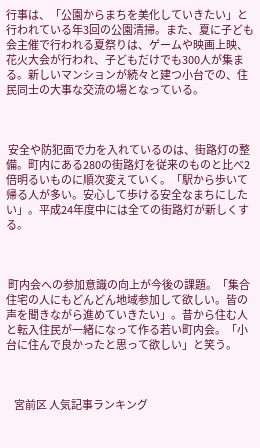行事は、「公園からまちを美化していきたい」と行われている年3回の公園清掃。また、夏に子ども会主催で行われる夏祭りは、ゲームや映画上映、花火大会が行われ、子どもだけでも300人が集まる。新しいマンションが続々と建つ小台での、住民同士の大事な交流の場となっている。



 安全や防犯面で力を入れているのは、街路灯の整備。町内にある280の街路灯を従来のものと比べ2倍明るいものに順次変えていく。「駅から歩いて帰る人が多い。安心して歩ける安全なまちにしたい」。平成24年度中には全ての街路灯が新しくする。



 町内会への参加意識の向上が今後の課題。「集合住宅の人にもどんどん地域参加して欲しい。皆の声を聞きながら進めていきたい」。昔から住む人と転入住民が一緒になって作る若い町内会。「小台に住んで良かったと思って欲しい」と笑う。



    宮前区 人気記事ランキング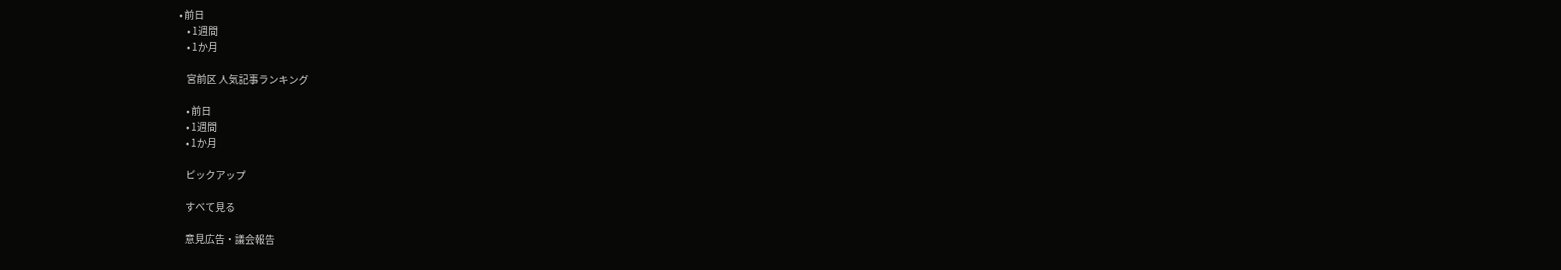• 前日
    • 1週間
    • 1か月

    宮前区 人気記事ランキング

    • 前日
    • 1週間
    • 1か月

    ピックアップ

    すべて見る

    意見広告・議会報告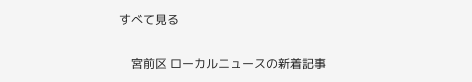すべて見る

    宮前区 ローカルニュースの新着記事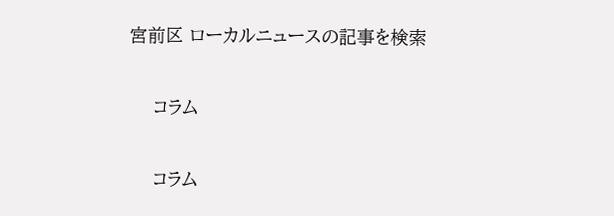宮前区 ローカルニュースの記事を検索

    コラム

    コラム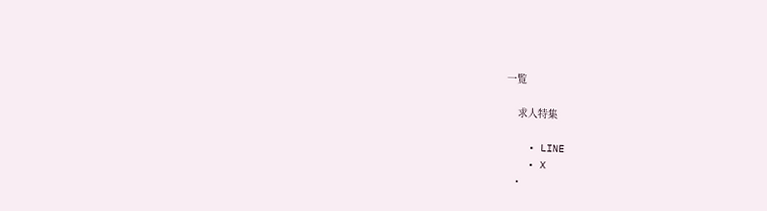一覧

    求人特集

    • LINE
    • X
    •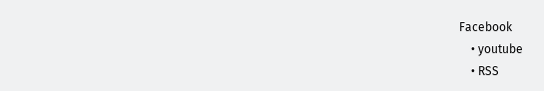Facebook
    • youtube
    • RSS